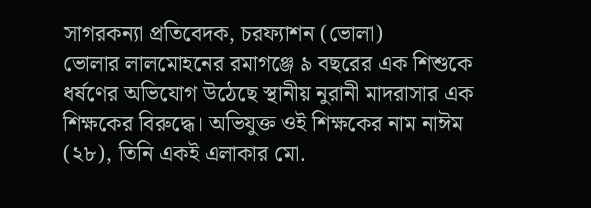সাগরকন্যা প্রতিবেদক, চরফ্যাশন (ভোলা)
ভোলার লালমোহনের রমাগঞ্জে ৯ বছরের এক শিশুকে ধর্ষণের অভিযোগ উঠেছে স্থানীয় নুরানী মাদরাসার এক শিক্ষকের বিরুদ্ধে। অভিযুক্ত ওই শিক্ষকের নাম নাঈম (২৮), তিনি একই এলাকার মো.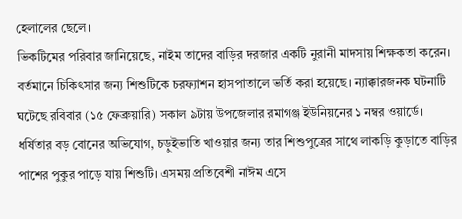হেলালের ছেলে।
ভিকটিমের পরিবার জানিয়েছে, নাইম তাদের বাড়ির দরজার একটি নুরানী মাদসায় শিক্ষকতা করেন। বর্তমানে চিকিৎসার জন্য শিশুটিকে চরফ্যাশন হাসপাতালে ভর্তি করা হয়েছে। ন্যাক্কারজনক ঘটনাটি ঘটেছে রবিবার (১৫ ফেব্রুয়ারি) সকাল ৯টায় উপজেলার রমাগঞ্জ ইউনিয়নের ১ নম্বর ওয়ার্ডে।
ধর্ষিতার বড় বোনের অভিযোগ, চড়ুইভাতি খাওয়ার জন্য তার শিশুপুত্রের সাথে লাকড়ি কুড়াতে বাড়ির পাশের পুকুর পাড়ে যায় শিশুটি। এসময় প্রতিবেশী নাঈম এসে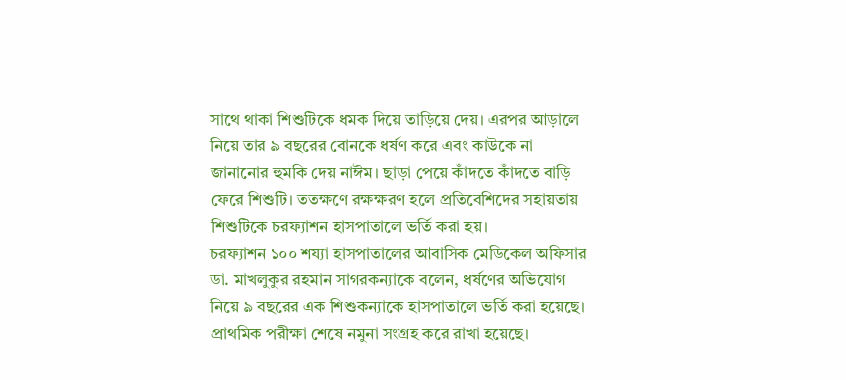সাথে থাকা শিশুটিকে ধমক দিয়ে তাড়িয়ে দেয়। এরপর আড়ালে নিয়ে তার ৯ বছরের বোনকে ধর্ষণ করে এবং কাউকে না জানানোর হুমকি দেয় নাঈম। ছাড়া পেয়ে কাঁদতে কাঁদতে বাড়ি ফেরে শিশুটি। ততক্ষণে রক্ষক্ষরণ হলে প্রতিবেশিদের সহায়তায় শিশুটিকে চরফ্যাশন হাসপাতালে ভর্তি করা হয়।
চরফ্যাশন ১০০ শয্যা হাসপাতালের আবাসিক মেডিকেল অফিসার ডা. মাখলুকুর রহমান সাগরকন্যাকে বলেন, ধর্ষণের অভিযোগ নিয়ে ৯ বছরের এক শিশুকন্যাকে হাসপাতালে ভর্তি করা হয়েছে। প্রাথমিক পরীক্ষা শেষে নমুনা সংগ্রহ করে রাখা হয়েছে।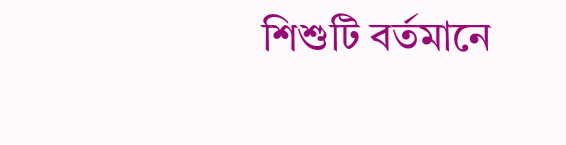শিশুটি বর্তমানে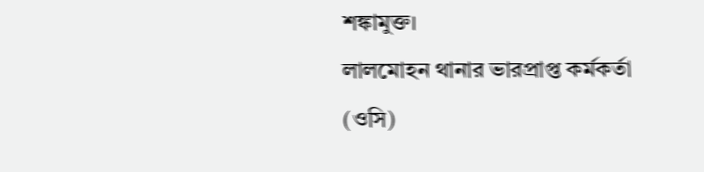শঙ্কামুক্ত।
লালমোহন থানার ভারপ্রাপ্ত কর্মকর্তা (ওসি)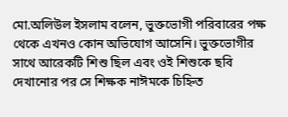মো.অলিউল ইসলাম বলেন, ভুক্তভোগী পরিবারের পক্ষ থেকে এখনও কোন অভিযোগ আসেনি। ভুক্তভোগীর সাথে আরেকটি শিশু ছিল এবং ওই শিশুকে ছবি দেখানোর পর সে শিক্ষক নাঈমকে চিহ্নিত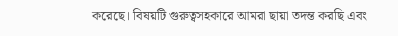করেছে। বিষয়টি গুরুত্বসহকারে আমরা ছায়া তদন্ত করছি এবং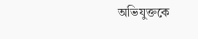অভিযুক্তকে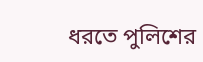ধরতে পুলিশের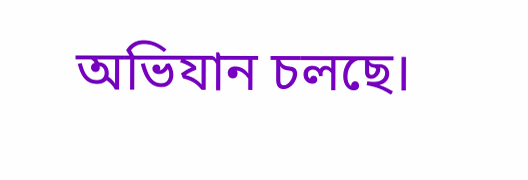অভিযান চলছে।